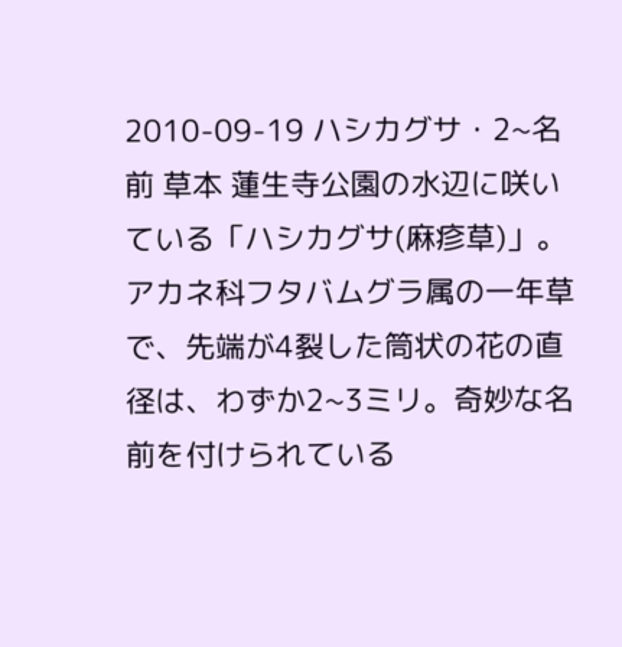2010-09-19 ハシカグサ・2~名前 草本 蓮生寺公園の水辺に咲いている「ハシカグサ(麻疹草)」。アカネ科フタバムグラ属の一年草で、先端が4裂した筒状の花の直径は、わずか2~3ミリ。奇妙な名前を付けられている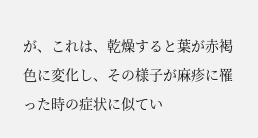が、これは、乾燥すると葉が赤褐色に変化し、その様子が麻疹に罹った時の症状に似てい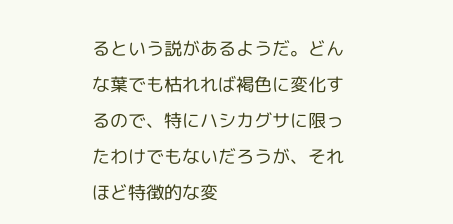るという説があるようだ。どんな葉でも枯れれば褐色に変化するので、特にハシカグサに限ったわけでもないだろうが、それほど特徴的な変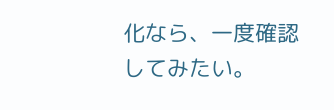化なら、一度確認してみたい。